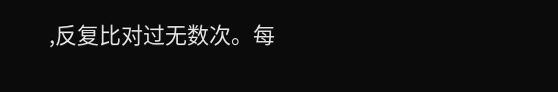,反复比对过无数次。每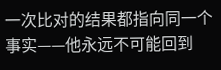一次比对的结果都指向同一个事实——他永远不可能回到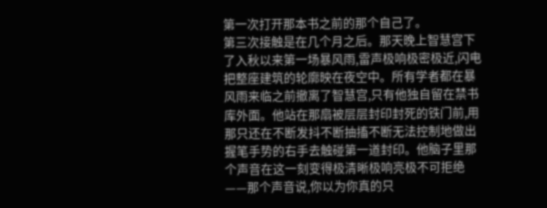第一次打开那本书之前的那个自己了。
第三次接触是在几个月之后。那天晚上智慧宫下了入秋以来第一场暴风雨,雷声极响极密极近,闪电把整座建筑的轮廓映在夜空中。所有学者都在暴风雨来临之前撤离了智慧宫,只有他独自留在禁书库外面。他站在那扇被层层封印封死的铁门前,用那只还在不断发抖不断抽搐不断无法控制地做出握笔手势的右手去触碰第一道封印。他脑子里那个声音在这一刻变得极清晰极响亮极不可拒绝——那个声音说,你以为你真的只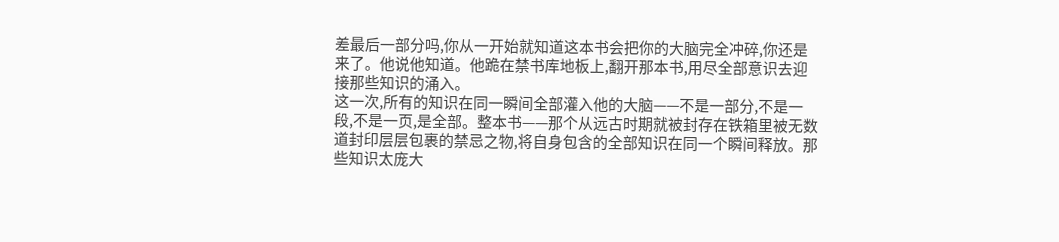差最后一部分吗,你从一开始就知道这本书会把你的大脑完全冲碎,你还是来了。他说他知道。他跪在禁书库地板上,翻开那本书,用尽全部意识去迎接那些知识的涌入。
这一次,所有的知识在同一瞬间全部灌入他的大脑——不是一部分,不是一段,不是一页,是全部。整本书——那个从远古时期就被封存在铁箱里被无数道封印层层包裹的禁忌之物,将自身包含的全部知识在同一个瞬间释放。那些知识太庞大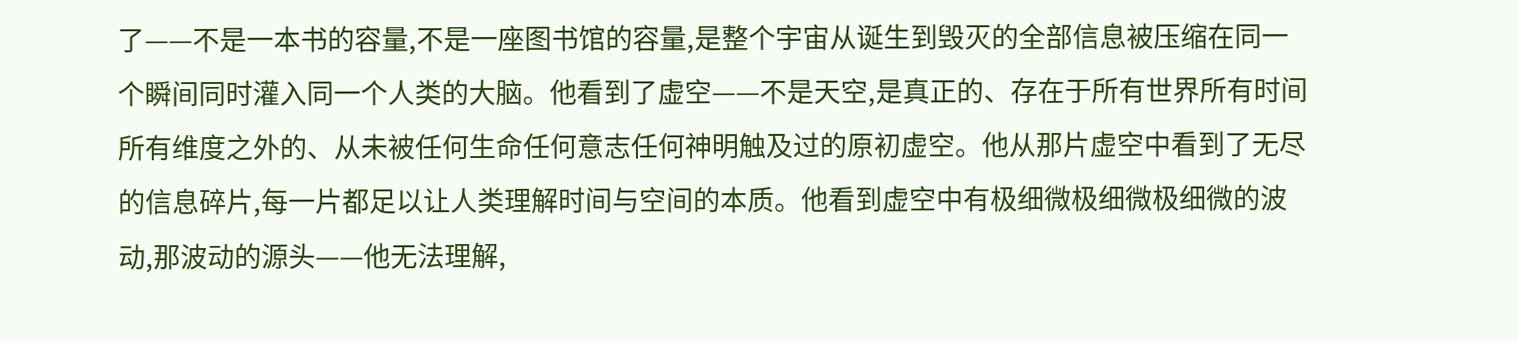了——不是一本书的容量,不是一座图书馆的容量,是整个宇宙从诞生到毁灭的全部信息被压缩在同一个瞬间同时灌入同一个人类的大脑。他看到了虚空——不是天空,是真正的、存在于所有世界所有时间所有维度之外的、从未被任何生命任何意志任何神明触及过的原初虚空。他从那片虚空中看到了无尽的信息碎片,每一片都足以让人类理解时间与空间的本质。他看到虚空中有极细微极细微极细微的波动,那波动的源头——他无法理解,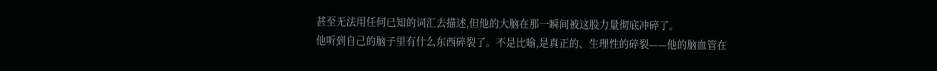甚至无法用任何已知的词汇去描述,但他的大脑在那一瞬间被这股力量彻底冲碎了。
他听到自己的脑子里有什么东西碎裂了。不是比喻,是真正的、生理性的碎裂——他的脑血管在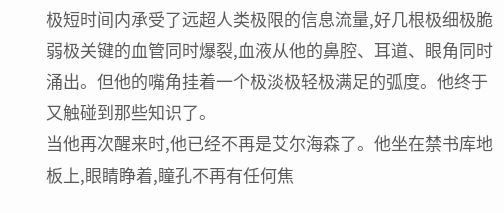极短时间内承受了远超人类极限的信息流量,好几根极细极脆弱极关键的血管同时爆裂,血液从他的鼻腔、耳道、眼角同时涌出。但他的嘴角挂着一个极淡极轻极满足的弧度。他终于又触碰到那些知识了。
当他再次醒来时,他已经不再是艾尔海森了。他坐在禁书库地板上,眼睛睁着,瞳孔不再有任何焦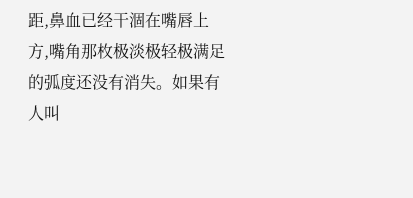距,鼻血已经干涸在嘴唇上方,嘴角那枚极淡极轻极满足的弧度还没有消失。如果有人叫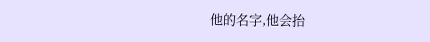他的名字,他会抬